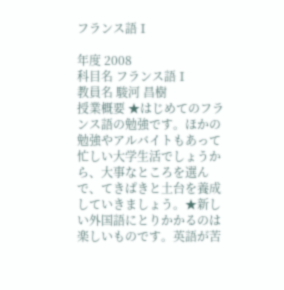フランス語Ⅰ

年度 2008
科目名 フランス語Ⅰ
教員名 駿河 昌樹
授業概要 ★はじめてのフランス語の勉強です。ほかの勉強やアルバイトもあって忙しい大学生活でしょうから、大事なところを選んで、てきぱきと土台を養成していきましょう。★新しい外国語にとりかかるのは楽しいものです。英語が苦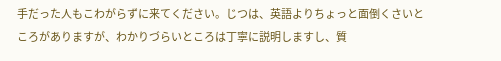手だった人もこわがらずに来てください。じつは、英語よりちょっと面倒くさいところがありますが、わかりづらいところは丁寧に説明しますし、質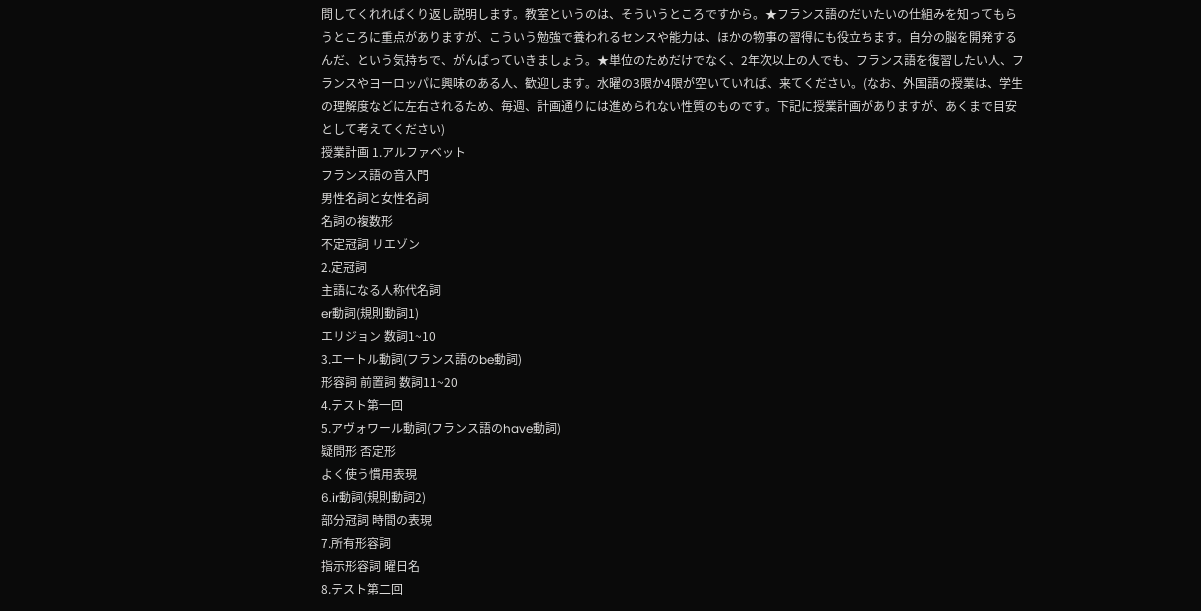問してくれればくり返し説明します。教室というのは、そういうところですから。★フランス語のだいたいの仕組みを知ってもらうところに重点がありますが、こういう勉強で養われるセンスや能力は、ほかの物事の習得にも役立ちます。自分の脳を開発するんだ、という気持ちで、がんばっていきましょう。★単位のためだけでなく、2年次以上の人でも、フランス語を復習したい人、フランスやヨーロッパに興味のある人、歓迎します。水曜の3限か4限が空いていれば、来てください。(なお、外国語の授業は、学生の理解度などに左右されるため、毎週、計画通りには進められない性質のものです。下記に授業計画がありますが、あくまで目安として考えてください)
授業計画 1.アルファベット
フランス語の音入門
男性名詞と女性名詞
名詞の複数形
不定冠詞 リエゾン
2.定冠詞
主語になる人称代名詞
er動詞(規則動詞1)
エリジョン 数詞1~10
3.エートル動詞(フランス語のbe動詞)
形容詞 前置詞 数詞11~20
4.テスト第一回
5.アヴォワール動詞(フランス語のhave動詞)
疑問形 否定形
よく使う慣用表現
6.ir動詞(規則動詞2)
部分冠詞 時間の表現
7.所有形容詞
指示形容詞 曜日名
8.テスト第二回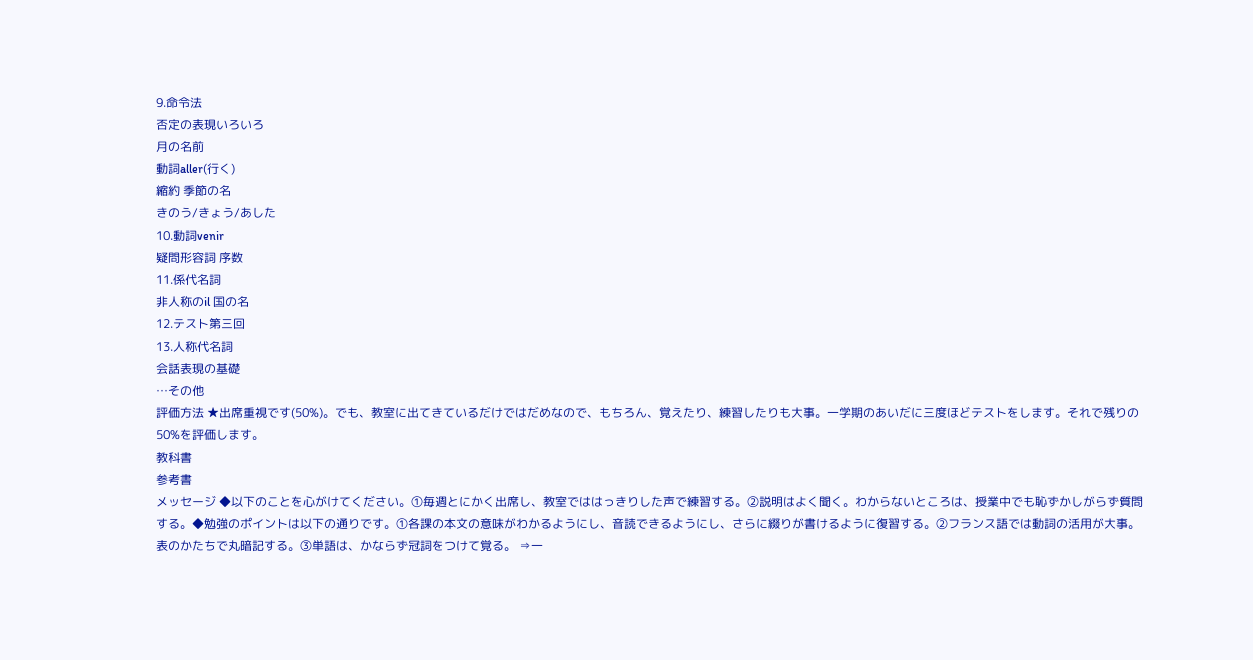9.命令法
否定の表現いろいろ
月の名前
動詞aller(行く)
縮約 季節の名
きのう/きょう/あした
10.動詞venir
疑問形容詞 序数
11.係代名詞
非人称のil 国の名
12.テスト第三回
13.人称代名詞
会話表現の基礎
…その他
評価方法 ★出席重視です(50%)。でも、教室に出てきているだけではだめなので、もちろん、覚えたり、練習したりも大事。一学期のあいだに三度ほどテストをします。それで残りの50%を評価します。
教科書
参考書
メッセージ ◆以下のことを心がけてください。①毎週とにかく出席し、教室でははっきりした声で練習する。②説明はよく聞く。わからないところは、授業中でも恥ずかしがらず質問する。◆勉強のポイントは以下の通りです。①各課の本文の意味がわかるようにし、音読できるようにし、さらに綴りが書けるように復習する。②フランス語では動詞の活用が大事。表のかたちで丸暗記する。③単語は、かならず冠詞をつけて覚る。 ⇒一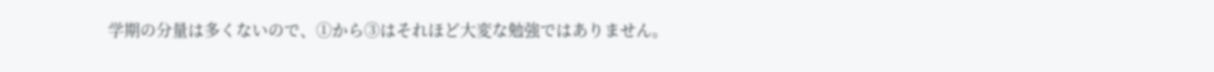学期の分量は多くないので、①から③はそれほど大変な勉強ではありません。